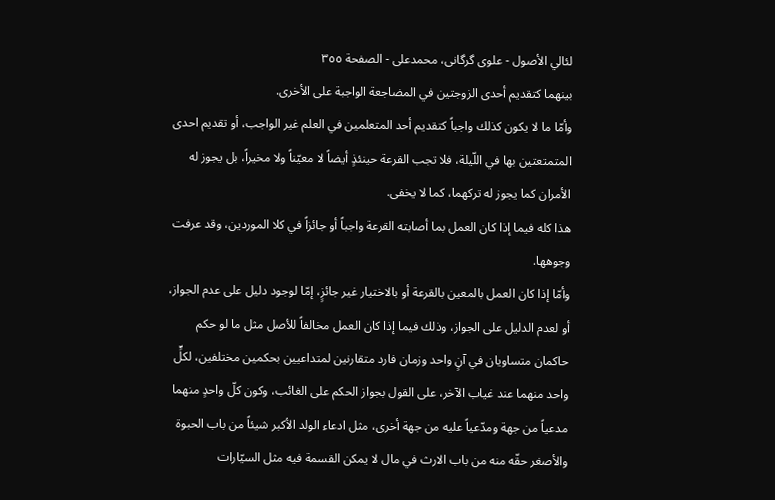لئالي الأصول - علوی گرگانی، محمدعلی - الصفحة ٣٥٥
بينهما كتقديم أحدى الزوجتين في المضاجعة الواجبة على الأخرى.
وأمّا ما لا يكون كذلك واجباً كتقديم أحد المتعلمين في العلم غير الواجب، أو تقديم احدى المتمتعتين بها في اللّيلة، فلا تجب القرعة حينئذٍ أيضاً لا معيّناً ولا مخيراً، بل يجوز له الأمران كما يجوز له تركهما، كما لا يخفى.
هذا كله فيما إذا كان العمل بما أصابته القرعة واجباً أو جائزاً في كلا الموردين، وقد عرفت وجوهها.
وأمّا إذا كان العمل بالمعين بالقرعة أو بالاختيار غير جائزٍ، إمّا لوجود دليل على عدم الجواز، أو لعدم الدليل على الجواز، وذلك فيما إذا كان العمل مخالفاً للأصل مثل ما لو حكم حاكمان متساويان في آنٍ واحد وزمان فارد متقارنين لمتداعيين بحكمين مختلفين، لكلٍّ واحد منهما عند غياب الآخر، على القول بجواز الحكم على الغائب، وكون كلّ واحدٍ منهما مدعياً من جهة ومدّعياً عليه من جهة أخرى، مثل ادعاء الولد الأكبر شيئاً من باب الحبوة والأصغر حقّه منه من باب الارث في مال لا يمكن القسمة فيه مثل السيّارات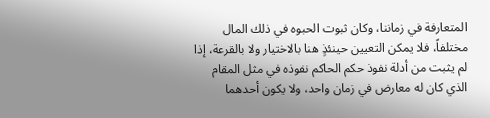المتعارفة في زماننا، وكان ثبوت الحبوه في ذلك المال مختلفاً، فلا يمكن التعيين حينئذٍ هنا بالاختيار ولا بالقرعة، إذا لم يثبت من أدلة نفوذ حكم الحاكم نفوذه في مثل المقام الذي كان له معارض في زمان واحد، ولا يكون أحدهما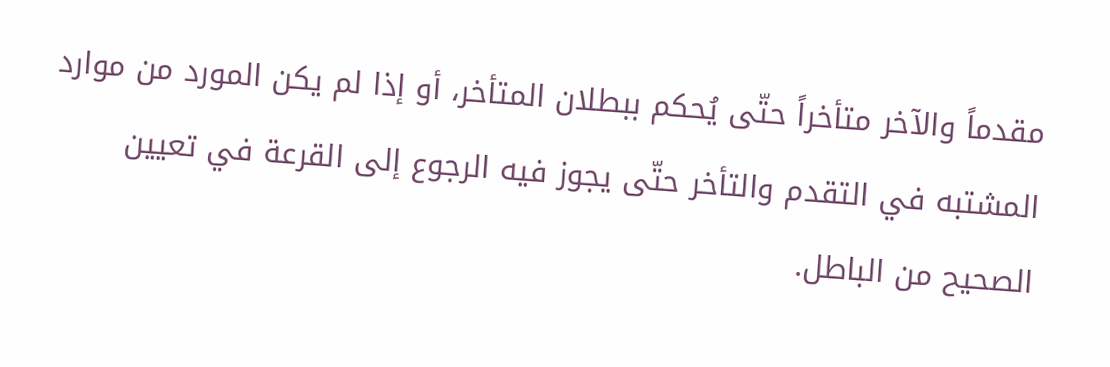مقدماً والآخر متأخراً حتّى يُحكم ببطلان المتأخر، أو إذا لم يكن المورد من موارد المشتبه في التقدم والتأخر حتّى يجوز فيه الرجوع إلى القرعة في تعيين الصحيح من الباطل.